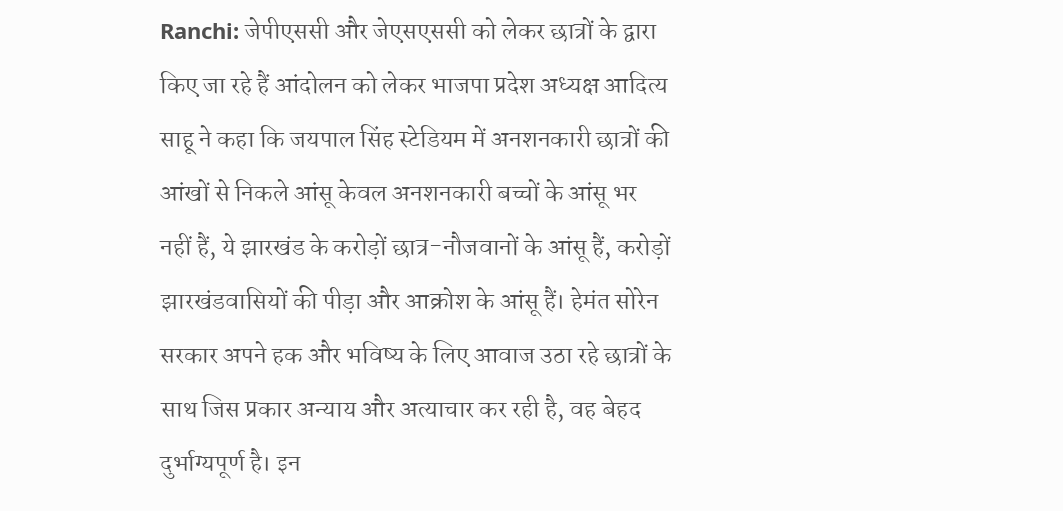Ranchi: जेपीएससी और जेएसएससी को लेकर छात्रों के द्वारा किए जा रहे हैं आंदोलन को लेकर भाजपा प्रदेश अध्यक्ष आदित्य साहू ने कहा कि जयपाल सिंह स्टेडियम में अनशनकारी छात्रों की आंखों से निकले आंसू केवल अनशनकारी बच्चों के आंसू भर नहीं हैं, ये झारखंड के करोड़ों छात्र-नौजवानों के आंसू हैं, करोड़ों झारखंडवासियों की पीड़ा और आक्रोश के आंसू हैं। हेमंत सोरेन सरकार अपने हक और भविष्य के लिए आवाज उठा रहे छात्रों के साथ जिस प्रकार अन्याय और अत्याचार कर रही है, वह बेहद दुर्भाग्यपूर्ण है। इन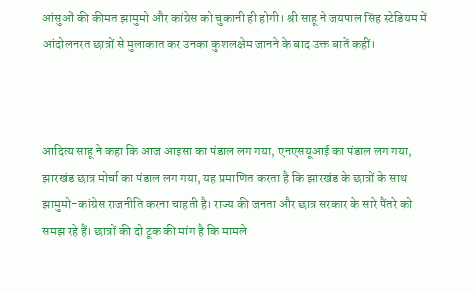आंसुओं की कीमत झामुमो और कांग्रेस को चुकानी ही होगी। श्री साहू ने जयपाल सिंह स्टेडियम में आंदोलनरत छात्रों से मुलाकात कर उनका कुशलक्षेम जानने के बाद उक्त बातें कहीं।



आदित्य साहू ने कहा कि आज आइसा का पंडाल लग गया, एनएसयूआई का पंडाल लग गया, झारखंड छात्र मोर्चा का पंडाल लग गया, यह प्रमाणित करता है कि झारखंड के छात्रों के साथ झामुमो-कांग्रेस राजनीति करना चाहती है। राज्य की जनता और छात्र सरकार के सारे पैंतरे को समझ रहे हैं। छात्रों की दो टूक की मांग है कि मामले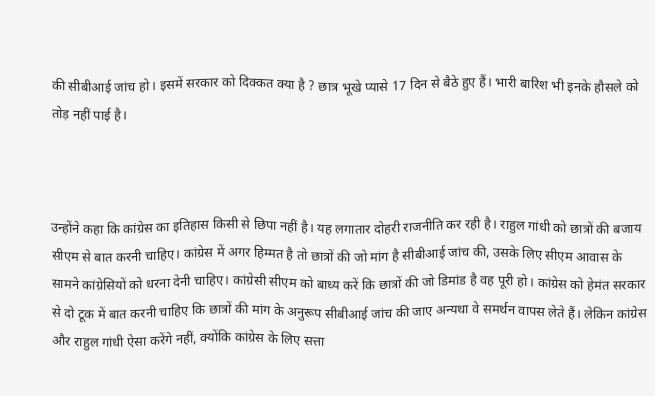की सीबीआई जांच हो। इसमें सरकार को दिक्कत क्या है ? छात्र भूखे प्यासे 17 दिन से बैठे हुए हैं। भारी बारिश भी इनके हौसले को तोड़ नहीं पाई है।



उन्होंने कहा कि कांग्रेस का इतिहास किसी से छिपा नहीं है। यह लगातार दोहरी राजनीति कर रही है। राहुल गांधी को छात्रों की बजाय सीएम से बात करनी चाहिए। कांग्रेस में अगर हिम्मत है तो छात्रों की जो मांग है सीबीआई जांच की, उसके लिए सीएम आवास के सामने कांग्रेसियों को धरना देनी चाहिए। कांग्रेसी सीएम को बाध्य करें कि छात्रों की जो डिमांड है वह पूरी हो। कांग्रेस को हेमंत सरकार से दो टूक में बात करनी चाहिए कि छात्रों की मांग के अनुरूप सीबीआई जांच की जाए अन्यथा वे समर्थन वापस लेते हैं। लेकिन कांग्रेस और राहुल गांधी ऐसा करेंगे नहीं, क्योंकि कांग्रेस के लिए सत्ता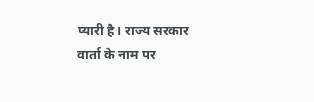प्यारी है। राज्य सरकार वार्ता के नाम पर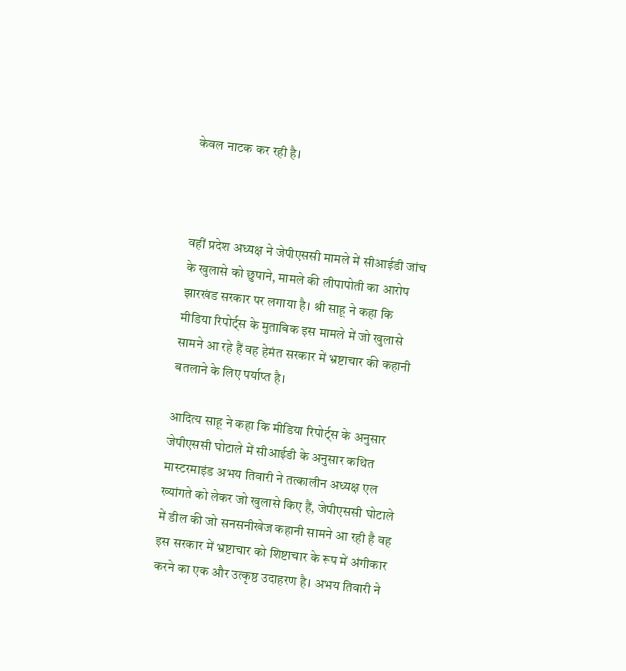केवल नाटक कर रही है।



वहीं प्रदेश अध्यक्ष ने जेपीएससी मामले में सीआईडी जांच के खुलासे को छुपाने, मामले की लीपापोती का आरोप झारखंड सरकार पर लगाया है। श्री साहू ने कहा कि मीडिया रिपोर्ट्स के मुताबिक इस मामले में जो खुलासे सामने आ रहे हैं वह हेमंत सरकार में भ्रष्टाचार की कहानी बतलाने के लिए पर्याप्त है।

आदित्य साहू ने कहा कि मीडिया रिपोर्ट्स के अनुसार जेपीएससी घोटाले में सीआईडी के अनुसार कथित मास्टरमाइंड अभय तिवारी ने तत्कालीन अध्यक्ष एल ख्यांगते को लेकर जो खुलासे किए हैं, जेपीएससी घोटाले में डील की जो सनसनीखेज कहानी सामने आ रही है वह इस सरकार में भ्रष्टाचार को शिष्टाचार के रूप में अंगीकार करने का एक और उत्कृष्ठ उदाहरण है। अभय तिवारी ने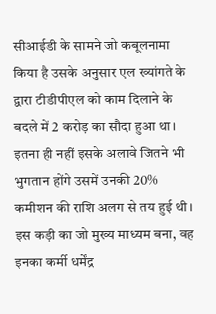सीआईडी के सामने जो कबूलनामा किया है उसके अनुसार एल ख्यांगते के द्वारा टीडीपीएल को काम दिलाने के बदले में 2 करोड़ का सौदा हुआ था। इतना ही नहीं इसके अलावे जितने भी भुगतान होंगे उसमें उनकी 20% कमीशन की राशि अलग से तय हुई थी। इस कड़ी का जो मुख्य माध्यम बना, वह इनका कर्मी धर्मेंद्र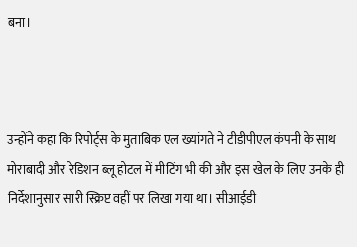बना।



उन्होंने कहा कि रिपोर्ट्स के मुताबिक एल ख्यांगते ने टीडीपीएल कंपनी के साथ मोराबादी और रेडिशन ब्लू होटल में मीटिंग भी की और इस खेल के लिए उनके ही निर्देशानुसार सारी स्क्रिप्ट वहीं पर लिखा गया था। सीआईडी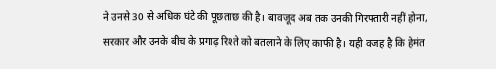ने उनसे 30 से अधिक घंटे की पूछताछ की है। बावजूद अब तक उनकी गिरफ्तारी नहीं होना, सरकार और उनके बीच के प्रगाढ़ रिश्ते को बतलाने के लिए काफी है। यही वजह है कि हेमंत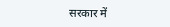सरकार में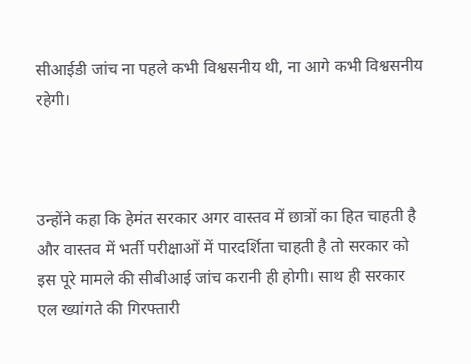सीआईडी जांच ना पहले कभी विश्वसनीय थी, ना आगे कभी विश्वसनीय रहेगी।



उन्होंने कहा कि हेमंत सरकार अगर वास्तव में छात्रों का हित चाहती है और वास्तव में भर्ती परीक्षाओं में पारदर्शिता चाहती है तो सरकार को इस पूरे मामले की सीबीआई जांच करानी ही होगी। साथ ही सरकार एल ख्यांगते की गिरफ्तारी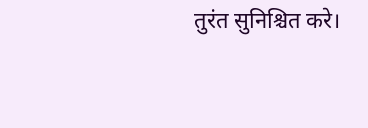तुरंत सुनिश्चित करे।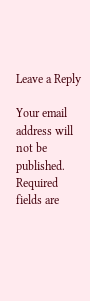Leave a Reply

Your email address will not be published. Required fields are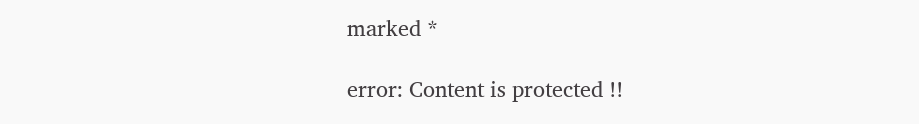marked *

error: Content is protected !!